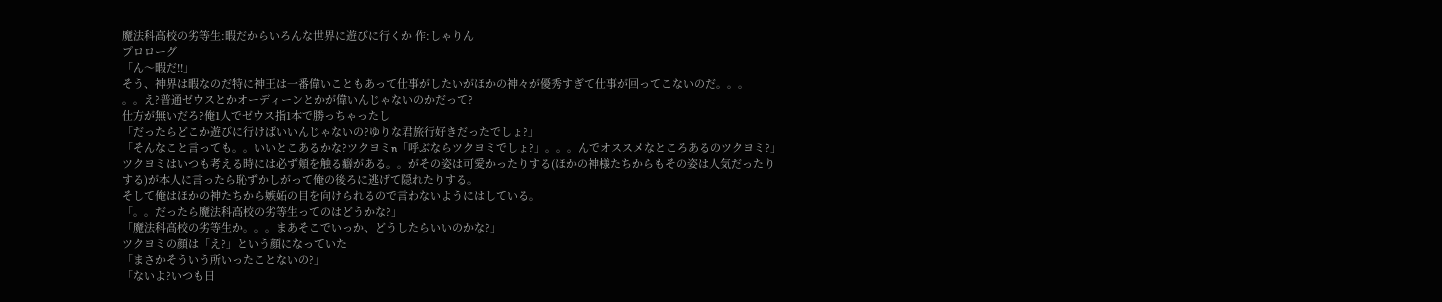魔法科高校の劣等生:暇だからいろんな世界に遊びに行くか 作:しゃりん
プロローグ
「ん〜暇だ!!」
そう、神界は暇なのだ特に神王は一番偉いこともあって仕事がしたいがほかの神々が優秀すぎて仕事が回ってこないのだ。。。
。。え?普通ゼウスとかオーディーンとかが偉いんじゃないのかだって?
仕方が無いだろ?俺1人でゼウス指1本で勝っちゃったし
「だったらどこか遊びに行けばいいんじゃないの?ゆりな君旅行好きだったでしょ?」
「そんなこと言っても。。いいとこあるかな?ツクヨミn「呼ぶならツクヨミでしょ?」。。。んでオススメなところあるのツクヨミ?」
ツクヨミはいつも考える時には必ず頬を触る癖がある。。がその姿は可愛かったりする(ほかの神様たちからもその姿は人気だったりする)が本人に言ったら恥ずかしがって俺の後ろに逃げて隠れたりする。
そして俺はほかの神たちから嫉妬の目を向けられるので言わないようにはしている。
「。。だったら魔法科高校の劣等生ってのはどうかな?」
「魔法科高校の劣等生か。。。まあそこでいっか、どうしたらいいのかな?」
ツクヨミの顔は「え?」という顔になっていた
「まさかそういう所いったことないの?」
「ないよ?いつも日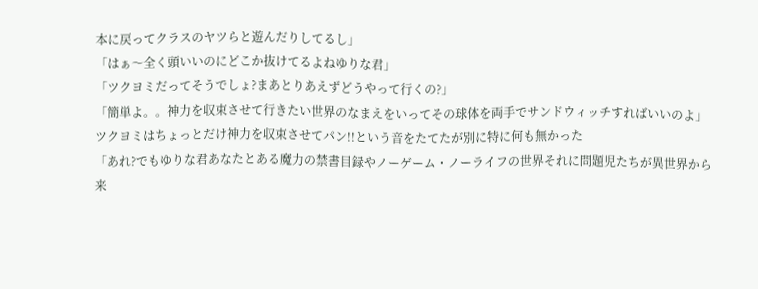本に戻ってクラスのヤツらと遊んだりしてるし」
「はぁ〜全く頭いいのにどこか抜けてるよねゆりな君」
「ツクヨミだってそうでしょ?まあとりあえずどうやって行くの?」
「簡単よ。。神力を収束させて行きたい世界のなまえをいってその球体を両手でサンドウィッチすればいいのよ」
ツクヨミはちょっとだけ神力を収束させてパン!!という音をたてたが別に特に何も無かった
「あれ?でもゆりな君あなたとある魔力の禁書目録やノーゲーム・ノーライフの世界それに問題児たちが異世界から 来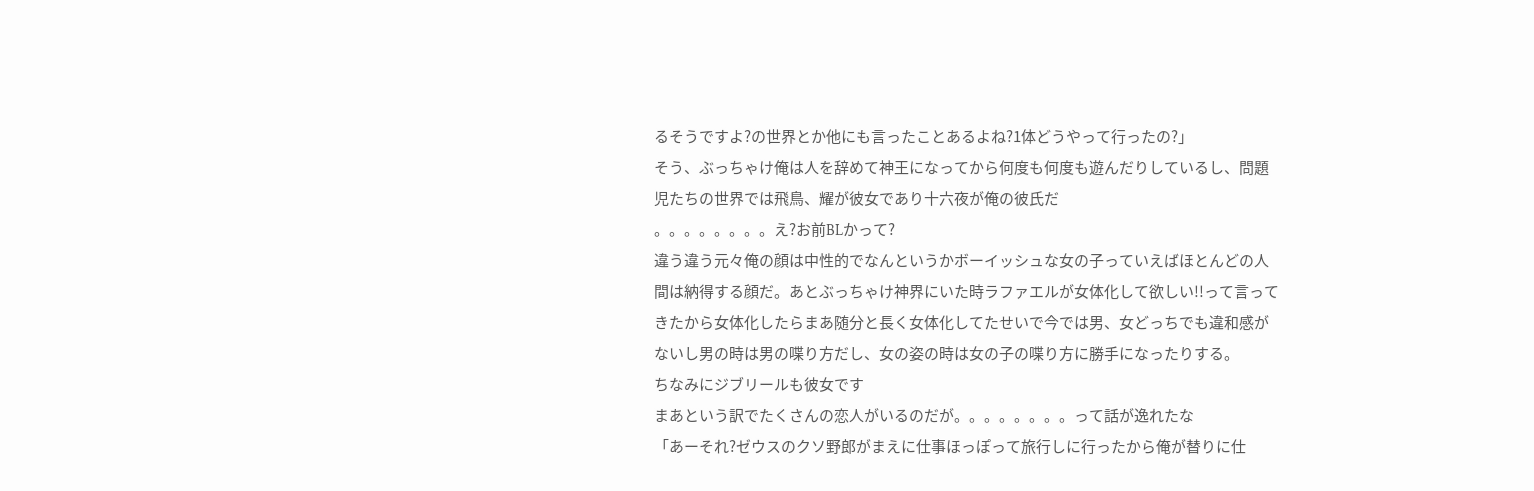るそうですよ?の世界とか他にも言ったことあるよね?1体どうやって行ったの?」
そう、ぶっちゃけ俺は人を辞めて神王になってから何度も何度も遊んだりしているし、問題児たちの世界では飛鳥、耀が彼女であり十六夜が俺の彼氏だ
。。。。。。。。え?お前BLかって?
違う違う元々俺の顔は中性的でなんというかボーイッシュな女の子っていえばほとんどの人間は納得する顔だ。あとぶっちゃけ神界にいた時ラファエルが女体化して欲しい!!って言ってきたから女体化したらまあ随分と長く女体化してたせいで今では男、女どっちでも違和感がないし男の時は男の喋り方だし、女の姿の時は女の子の喋り方に勝手になったりする。
ちなみにジブリールも彼女です
まあという訳でたくさんの恋人がいるのだが。。。。。。。。って話が逸れたな
「あーそれ?ゼウスのクソ野郎がまえに仕事ほっぽって旅行しに行ったから俺が替りに仕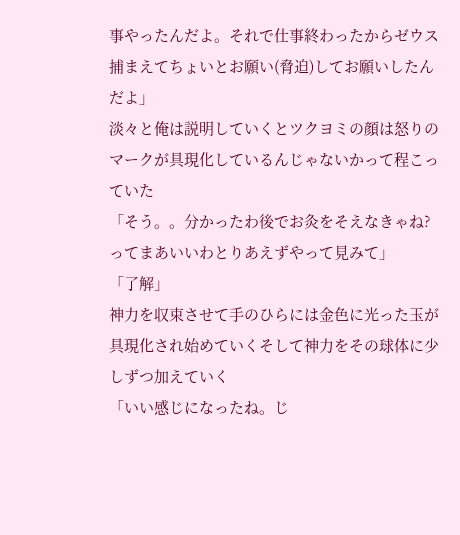事やったんだよ。それで仕事終わったからゼウス捕まえてちょいとお願い(脅迫)してお願いしたんだよ」
淡々と俺は説明していくとツクヨミの顔は怒りのマークが具現化しているんじゃないかって程こっていた
「そう。。分かったわ後でお灸をそえなきゃね?ってまあいいわとりあえずやって見みて」
「了解」
神力を収束させて手のひらには金色に光った玉が具現化され始めていくそして神力をその球体に少しずつ加えていく
「いい感じになったね。じ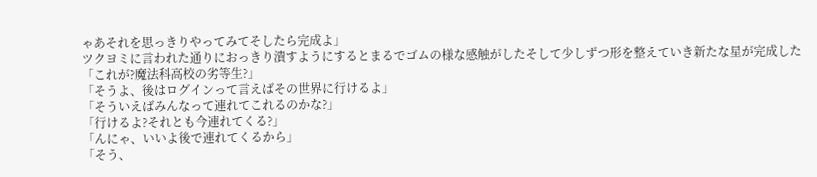ゃあそれを思っきりやってみてそしたら完成よ」
ツクヨミに言われた通りにおっきり潰すようにするとまるでゴムの様な感触がしたそして少しずつ形を整えていき新たな星が完成した
「これが?魔法科高校の劣等生?」
「そうよ、後はログインって言えばその世界に行けるよ」
「そういえばみんなって連れてこれるのかな?」
「行けるよ?それとも今連れてくる?」
「んにゃ、いいよ後で連れてくるから」
「そう、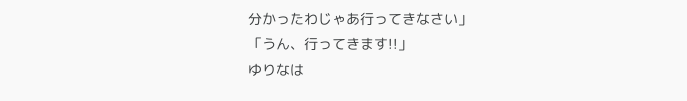分かったわじゃあ行ってきなさい」
「うん、行ってきます!!」
ゆりなは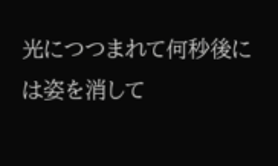光につつまれて何秒後には姿を消して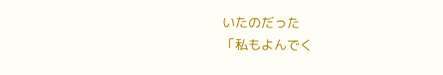いたのだった
「私もよんでく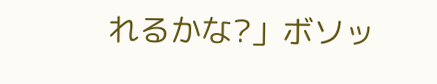れるかな?」ボソッ